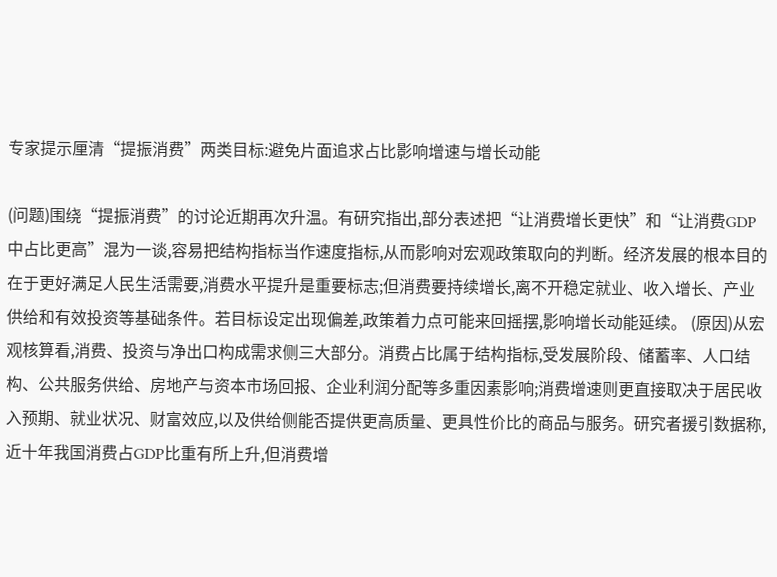专家提示厘清“提振消费”两类目标:避免片面追求占比影响增速与增长动能

(问题)围绕“提振消费”的讨论近期再次升温。有研究指出,部分表述把“让消费增长更快”和“让消费GDP中占比更高”混为一谈,容易把结构指标当作速度指标,从而影响对宏观政策取向的判断。经济发展的根本目的在于更好满足人民生活需要,消费水平提升是重要标志;但消费要持续增长,离不开稳定就业、收入增长、产业供给和有效投资等基础条件。若目标设定出现偏差,政策着力点可能来回摇摆,影响增长动能延续。 (原因)从宏观核算看,消费、投资与净出口构成需求侧三大部分。消费占比属于结构指标,受发展阶段、储蓄率、人口结构、公共服务供给、房地产与资本市场回报、企业利润分配等多重因素影响;消费增速则更直接取决于居民收入预期、就业状况、财富效应,以及供给侧能否提供更高质量、更具性价比的商品与服务。研究者援引数据称,近十年我国消费占GDP比重有所上升,但消费增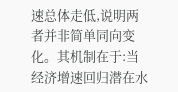速总体走低,说明两者并非简单同向变化。其机制在于:当经济增速回归潜在水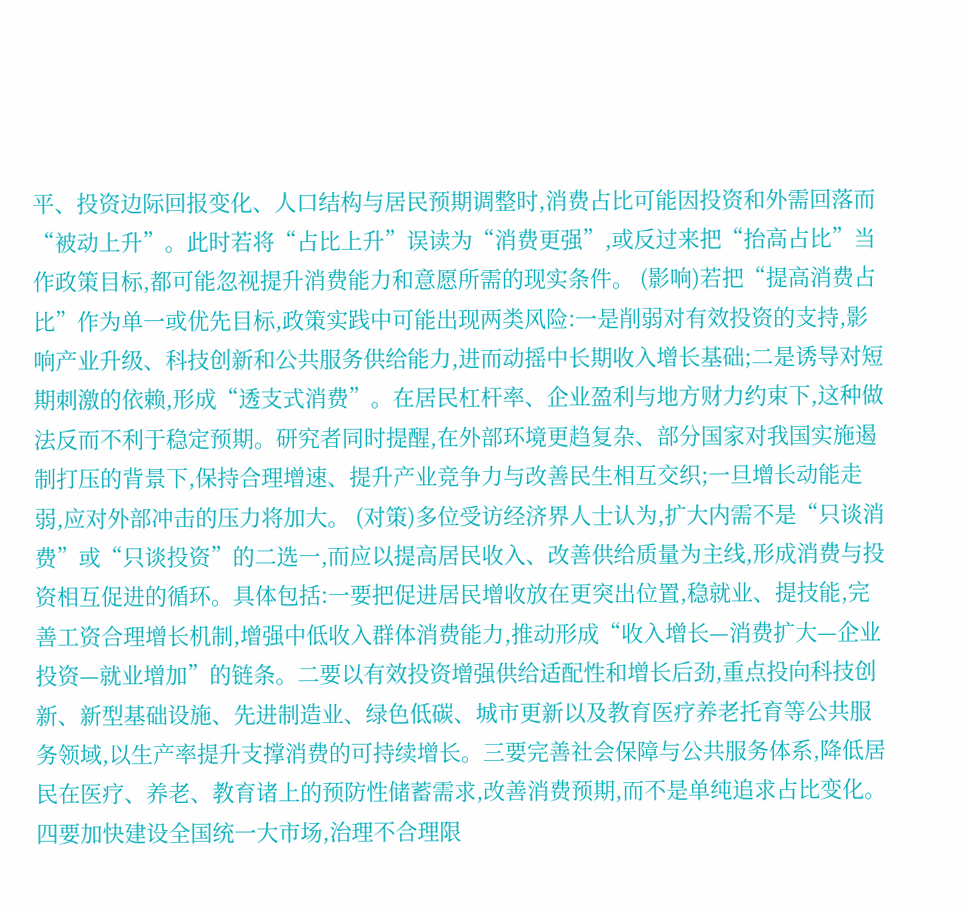平、投资边际回报变化、人口结构与居民预期调整时,消费占比可能因投资和外需回落而“被动上升”。此时若将“占比上升”误读为“消费更强”,或反过来把“抬高占比”当作政策目标,都可能忽视提升消费能力和意愿所需的现实条件。 (影响)若把“提高消费占比”作为单一或优先目标,政策实践中可能出现两类风险:一是削弱对有效投资的支持,影响产业升级、科技创新和公共服务供给能力,进而动摇中长期收入增长基础;二是诱导对短期刺激的依赖,形成“透支式消费”。在居民杠杆率、企业盈利与地方财力约束下,这种做法反而不利于稳定预期。研究者同时提醒,在外部环境更趋复杂、部分国家对我国实施遏制打压的背景下,保持合理增速、提升产业竞争力与改善民生相互交织;一旦增长动能走弱,应对外部冲击的压力将加大。 (对策)多位受访经济界人士认为,扩大内需不是“只谈消费”或“只谈投资”的二选一,而应以提高居民收入、改善供给质量为主线,形成消费与投资相互促进的循环。具体包括:一要把促进居民增收放在更突出位置,稳就业、提技能,完善工资合理增长机制,增强中低收入群体消费能力,推动形成“收入增长—消费扩大—企业投资—就业增加”的链条。二要以有效投资增强供给适配性和增长后劲,重点投向科技创新、新型基础设施、先进制造业、绿色低碳、城市更新以及教育医疗养老托育等公共服务领域,以生产率提升支撑消费的可持续增长。三要完善社会保障与公共服务体系,降低居民在医疗、养老、教育诸上的预防性储蓄需求,改善消费预期,而不是单纯追求占比变化。四要加快建设全国统一大市场,治理不合理限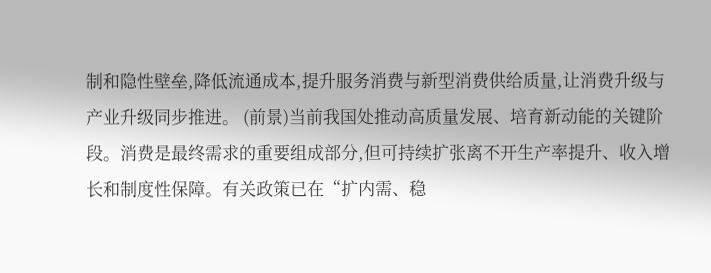制和隐性壁垒,降低流通成本,提升服务消费与新型消费供给质量,让消费升级与产业升级同步推进。 (前景)当前我国处推动高质量发展、培育新动能的关键阶段。消费是最终需求的重要组成部分,但可持续扩张离不开生产率提升、收入增长和制度性保障。有关政策已在“扩内需、稳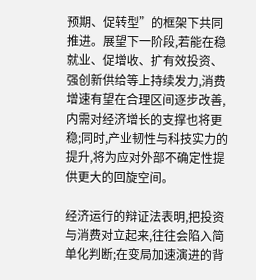预期、促转型”的框架下共同推进。展望下一阶段,若能在稳就业、促增收、扩有效投资、强创新供给等上持续发力,消费增速有望在合理区间逐步改善,内需对经济增长的支撑也将更稳;同时,产业韧性与科技实力的提升,将为应对外部不确定性提供更大的回旋空间。

经济运行的辩证法表明,把投资与消费对立起来,往往会陷入简单化判断;在变局加速演进的背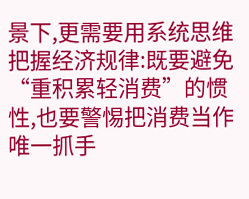景下,更需要用系统思维把握经济规律:既要避免“重积累轻消费”的惯性,也要警惕把消费当作唯一抓手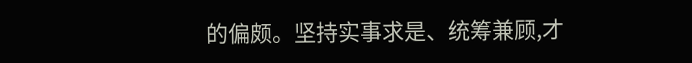的偏颇。坚持实事求是、统筹兼顾,才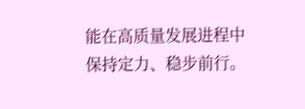能在高质量发展进程中保持定力、稳步前行。